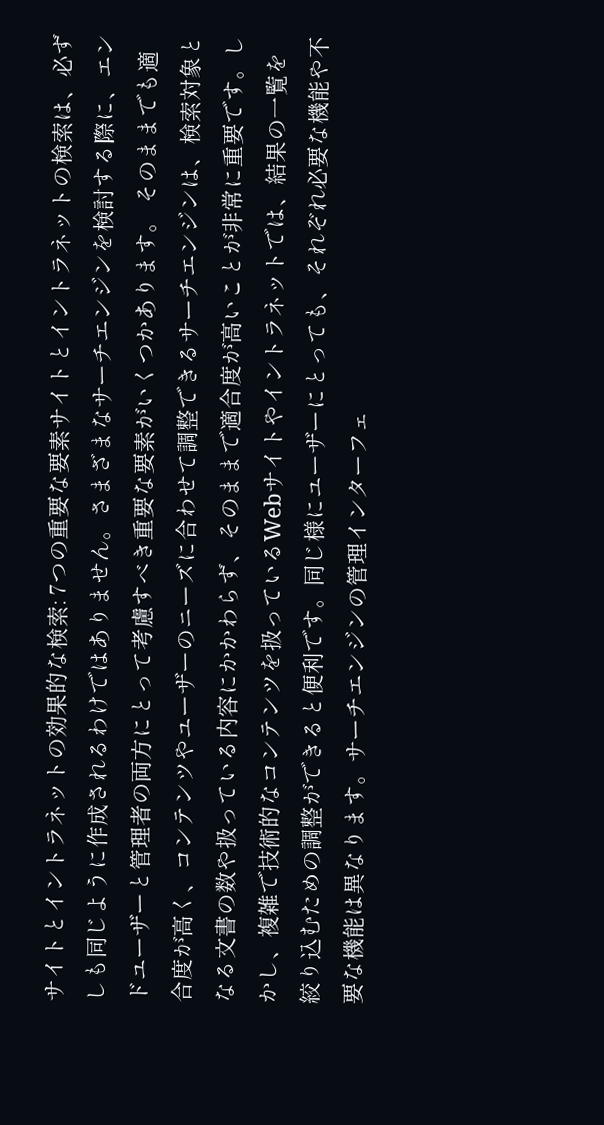サイトとイントラネットの効果的な検索: 7つの重要な要素サイトとイントラネットの検索は、必ずしも同じように作成されるわけではありません。さまざまなサーチエンジンを検討する際に、エンドユーザーと管理者の両方にとって考慮すべき重要な要素がいくつかあります。 そのままでも適合度が高く、コンテンツやユーザーのニーズに合わせて調整できるサーチエンジンは、検索対象となる文書の数や扱っている内容にかかわらず、そのままで適合度が高いことが非常に重要です。しかし、複雑で技術的なコンテンツを扱っているWebサイトやイントラネットでは、結果の一覧を絞り込むための調整ができると便利です。同じ様にユーザーにとっても、それぞれ必要な機能や不要な機能は異なります。サーチエンジンの管理インターフェ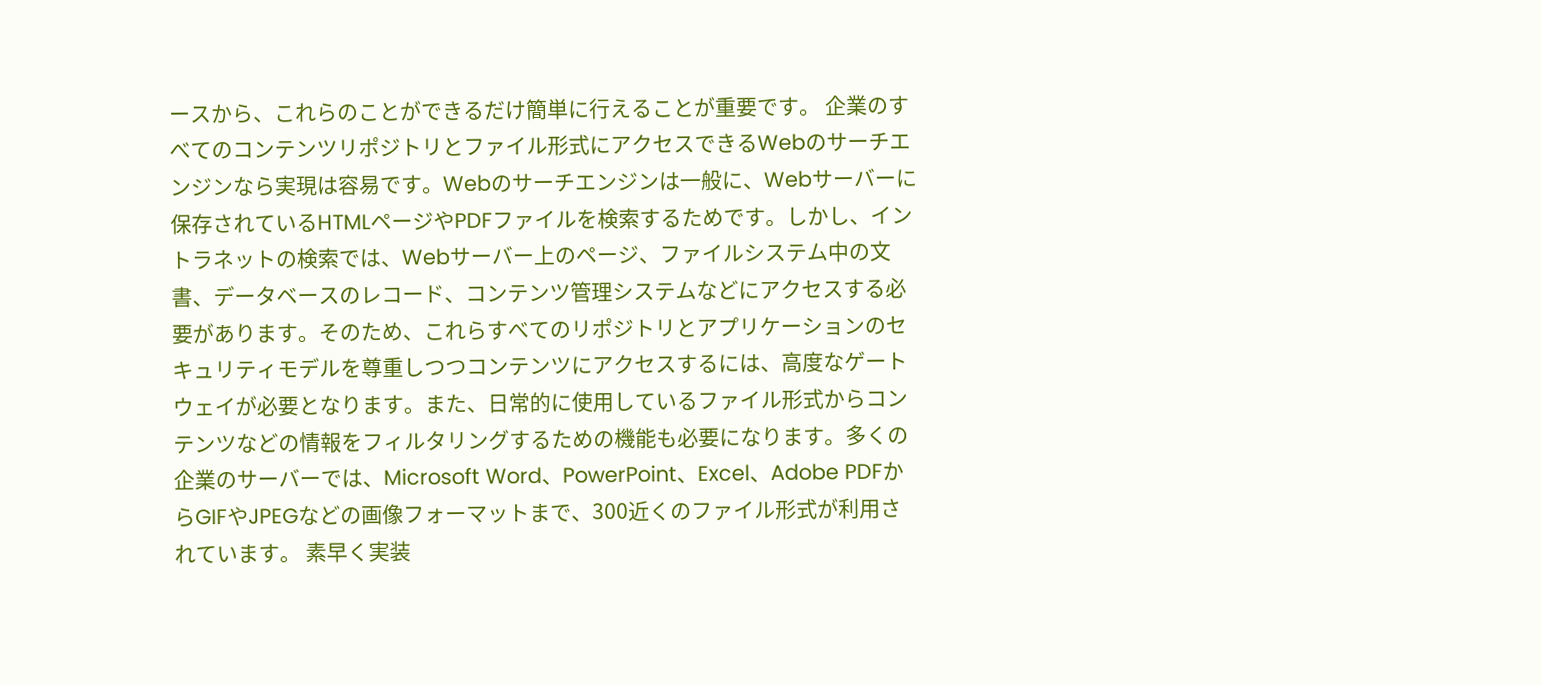ースから、これらのことができるだけ簡単に行えることが重要です。 企業のすべてのコンテンツリポジトリとファイル形式にアクセスできるWebのサーチエンジンなら実現は容易です。Webのサーチエンジンは一般に、Webサーバーに保存されているHTMLページやPDFファイルを検索するためです。しかし、イントラネットの検索では、Webサーバー上のページ、ファイルシステム中の文書、データベースのレコード、コンテンツ管理システムなどにアクセスする必要があります。そのため、これらすべてのリポジトリとアプリケーションのセキュリティモデルを尊重しつつコンテンツにアクセスするには、高度なゲートウェイが必要となります。また、日常的に使用しているファイル形式からコンテンツなどの情報をフィルタリングするための機能も必要になります。多くの企業のサーバーでは、Microsoft Word、PowerPoint、Excel、Adobe PDFからGIFやJPEGなどの画像フォーマットまで、300近くのファイル形式が利用されています。 素早く実装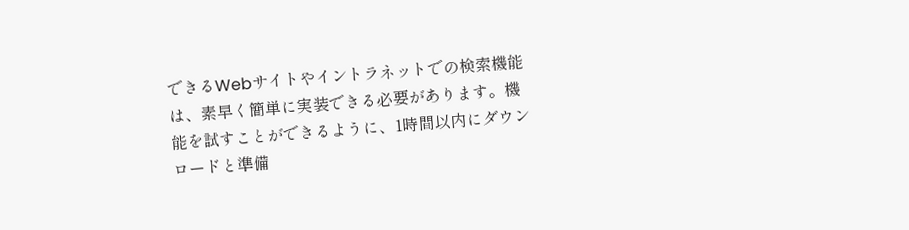できるWebサイトやイントラネットでの検索機能は、素早く簡単に実装できる必要があります。機能を試すことができるように、1時間以内にダウンロードと準備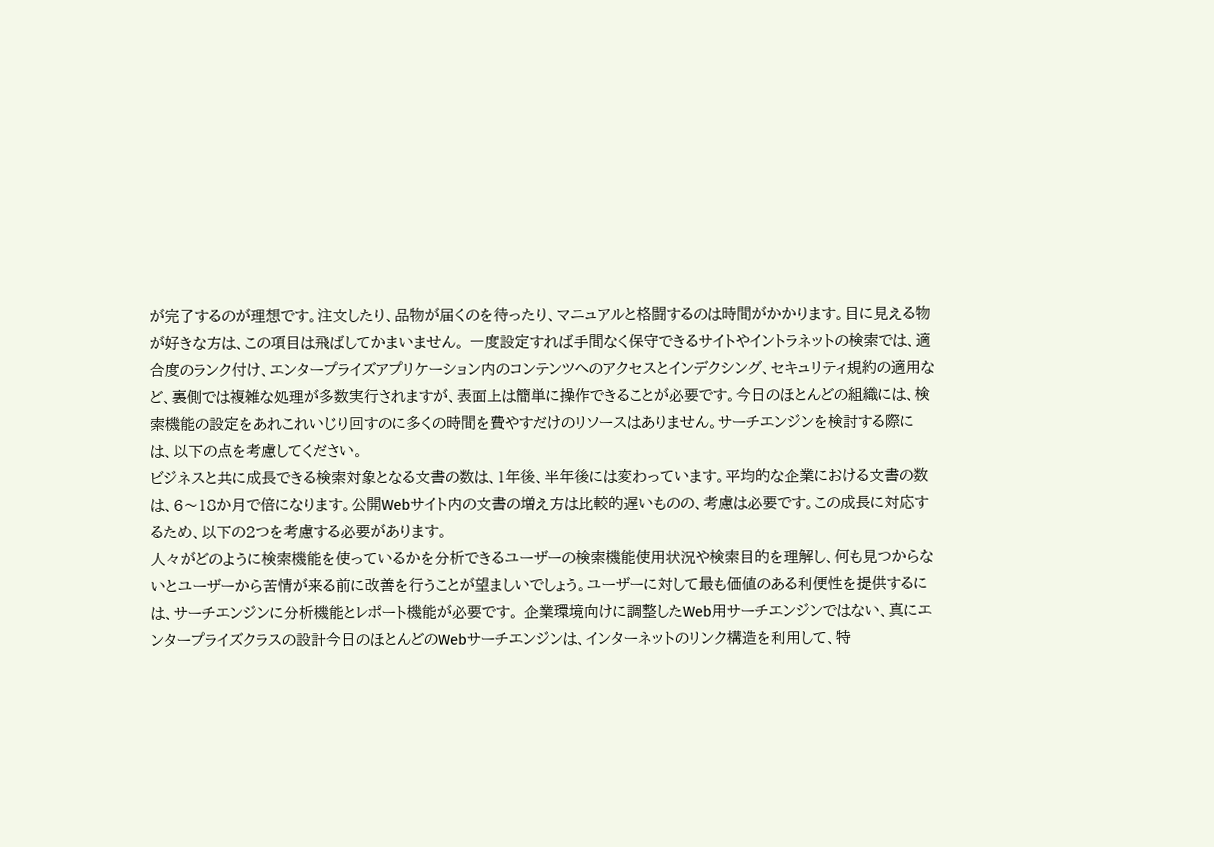が完了するのが理想です。注文したり、品物が届くのを待ったり、マニュアルと格闘するのは時間がかかります。目に見える物が好きな方は、この項目は飛ばしてかまいません。 一度設定すれば手間なく保守できるサイトやイントラネットの検索では、適合度のランク付け、エンタープライズアプリケーション内のコンテンツへのアクセスとインデクシング、セキュリティ規約の適用など、裏側では複雑な処理が多数実行されますが、表面上は簡単に操作できることが必要です。今日のほとんどの組織には、検索機能の設定をあれこれいじり回すのに多くの時間を費やすだけのリソースはありません。サーチエンジンを検討する際には、以下の点を考慮してください。
ビジネスと共に成長できる検索対象となる文書の数は、1年後、半年後には変わっています。平均的な企業における文書の数は、6〜18か月で倍になります。公開Webサイト内の文書の増え方は比較的遅いものの、考慮は必要です。この成長に対応するため、以下の2つを考慮する必要があります。
人々がどのように検索機能を使っているかを分析できるユーザーの検索機能使用状況や検索目的を理解し、何も見つからないとユーザーから苦情が来る前に改善を行うことが望ましいでしょう。ユーザーに対して最も価値のある利便性を提供するには、サーチエンジンに分析機能とレポート機能が必要です。 企業環境向けに調整したWeb用サーチエンジンではない、真にエンタープライズクラスの設計今日のほとんどのWebサーチエンジンは、インターネットのリンク構造を利用して、特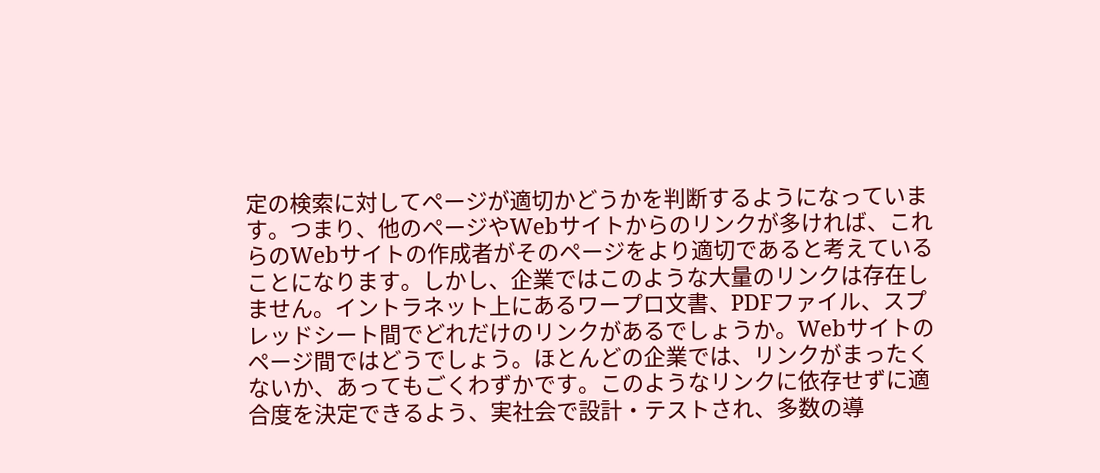定の検索に対してページが適切かどうかを判断するようになっています。つまり、他のページやWebサイトからのリンクが多ければ、これらのWebサイトの作成者がそのページをより適切であると考えていることになります。しかし、企業ではこのような大量のリンクは存在しません。イントラネット上にあるワープロ文書、PDFファイル、スプレッドシート間でどれだけのリンクがあるでしょうか。Webサイトのページ間ではどうでしょう。ほとんどの企業では、リンクがまったくないか、あってもごくわずかです。このようなリンクに依存せずに適合度を決定できるよう、実社会で設計・テストされ、多数の導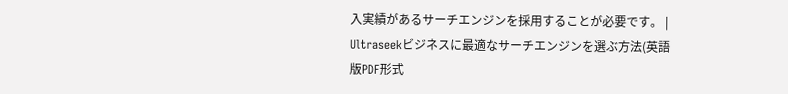入実績があるサーチエンジンを採用することが必要です。 | Ultraseekビジネスに最適なサーチエンジンを選ぶ方法(英語版PDF形式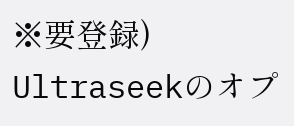※要登録) Ultraseekのオプ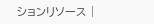ションリソース |